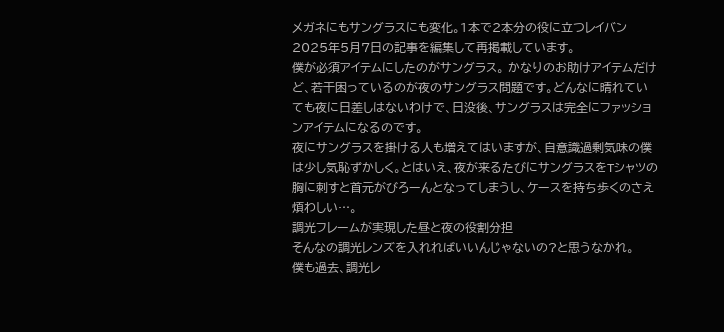メガネにもサングラスにも変化。1本で2本分の役に立つレイバン
2025年5月7日の記事を編集して再掲載しています。
僕が必須アイテムにしたのがサングラス。 かなりのお助けアイテムだけど、若干困っているのが夜のサングラス問題です。どんなに晴れていても夜に日差しはないわけで、日没後、サングラスは完全にファッションアイテムになるのです。
夜にサングラスを掛ける人も増えてはいますが、自意識過剰気味の僕は少し気恥ずかしく。とはいえ、夜が来るたびにサングラスをTシャツの胸に刺すと首元がびろーんとなってしまうし、ケースを持ち歩くのさえ煩わしい…。
調光フレームが実現した昼と夜の役割分担
そんなの調光レンズを入れればいいんじゃないの?と思うなかれ。
僕も過去、調光レ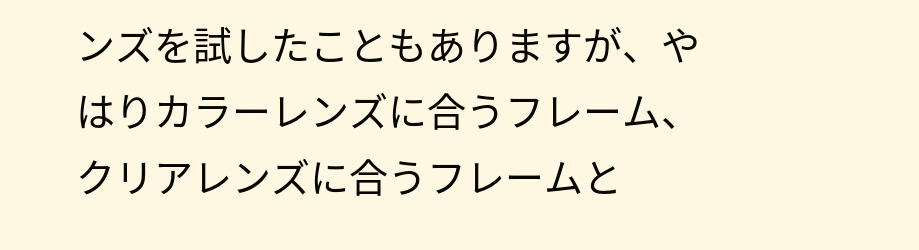ンズを試したこともありますが、やはりカラーレンズに合うフレーム、クリアレンズに合うフレームと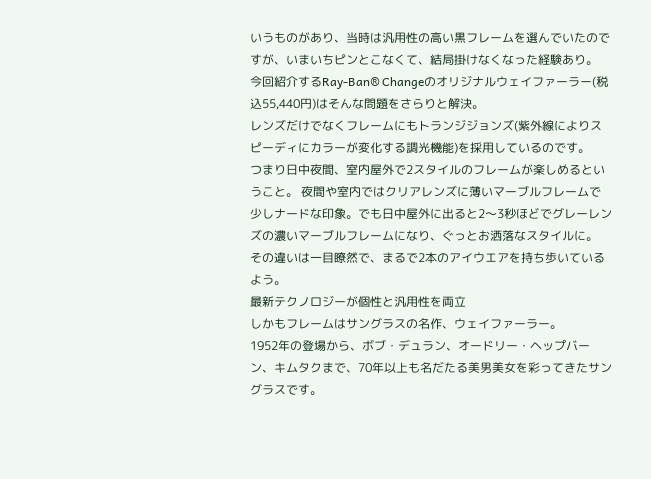いうものがあり、当時は汎用性の高い黒フレームを選んでいたのですが、いまいちピンとこなくて、結局掛けなくなった経験あり。
今回紹介するRay-Ban® Changeのオリジナルウェイファーラー(税込55,440円)はそんな問題をさらりと解決。
レンズだけでなくフレームにもトランジジョンズ(紫外線によりスピーディにカラーが変化する調光機能)を採用しているのです。
つまり日中夜間、室内屋外で2スタイルのフレームが楽しめるということ。 夜間や室内ではクリアレンズに薄いマーブルフレームで少しナードな印象。でも日中屋外に出ると2〜3秒ほどでグレーレンズの濃いマーブルフレームになり、ぐっとお洒落なスタイルに。
その違いは一目瞭然で、まるで2本のアイウエアを持ち歩いているよう。
最新テクノロジーが個性と汎用性を両立
しかもフレームはサングラスの名作、ウェイファーラー。
1952年の登場から、ボブ・デュラン、オードリー・ヘップバーン、キムタクまで、70年以上も名だたる美男美女を彩ってきたサングラスです。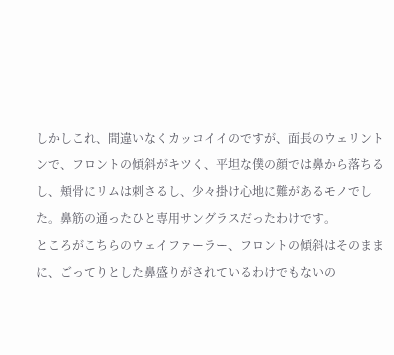しかしこれ、間違いなくカッコイイのですが、面長のウェリントンで、フロントの傾斜がキツく、平坦な僕の顔では鼻から落ちるし、頬骨にリムは刺さるし、少々掛け心地に難があるモノでした。鼻筋の通ったひと専用サングラスだったわけです。
ところがこちらのウェイファーラー、フロントの傾斜はそのままに、ごってりとした鼻盛りがされているわけでもないの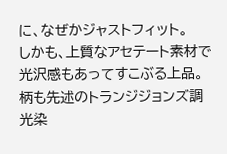に、なぜかジャストフィット。
しかも、上質なアセテート素材で光沢感もあってすこぶる上品。柄も先述のトランジジョンズ調光染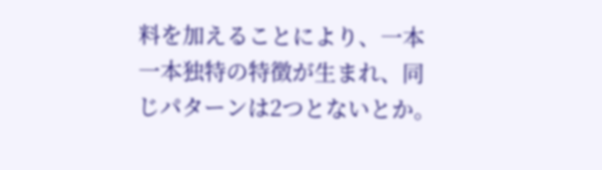料を加えることにより、一本一本独特の特徴が生まれ、同じパターンは2つとないとか。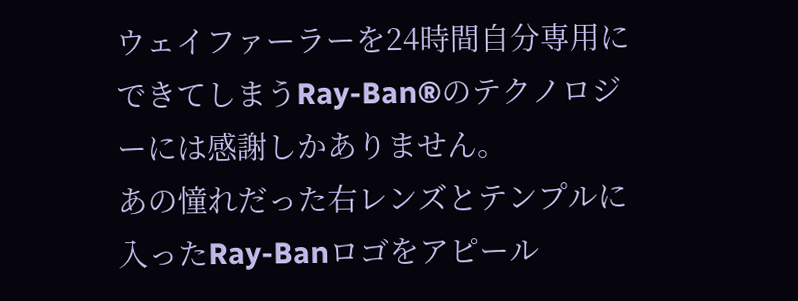ウェイファーラーを24時間自分専用にできてしまうRay-Ban®のテクノロジーには感謝しかありません。
あの憧れだった右レンズとテンプルに入ったRay-Banロゴをアピール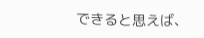できると思えば、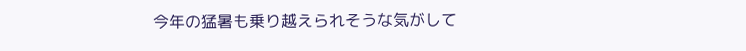今年の猛暑も乗り越えられそうな気がして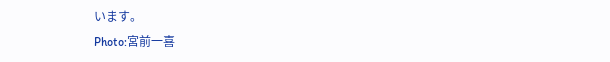います。
Photo:宮前一喜